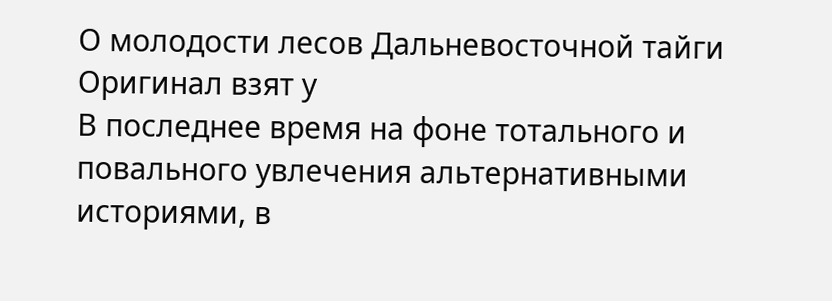О молодости лесов Дальневосточной тайги
Оригинал взят у
В последнее время на фоне тотального и повального увлечения альтернативными историями, в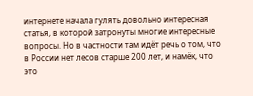интернете начала гулять довольно интересная статья, в которой затронуты многие интересные вопросы. Но в частности там идёт речь о том, что в России нет лесов старше 200 лет, и намёк, что это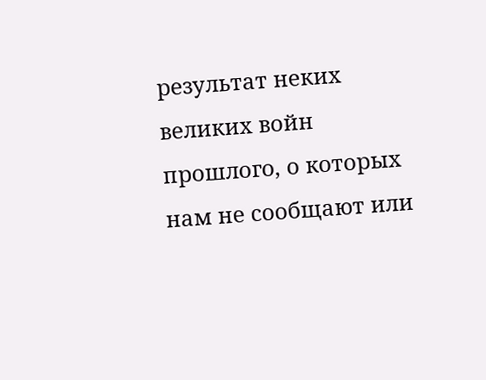результат неких великих войн прошлого, о которых нам не сообщают или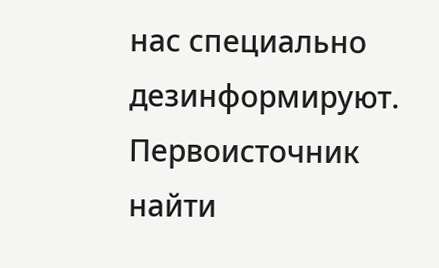нас специально дезинформируют. Первоисточник найти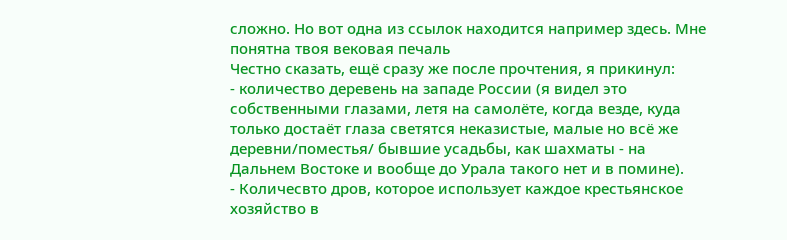сложно. Но вот одна из ссылок находится например здесь. Мне понятна твоя вековая печаль
Честно сказать, ещё сразу же после прочтения, я прикинул:
- количество деревень на западе России (я видел это собственными глазами, летя на самолёте, когда везде, куда только достаёт глаза светятся неказистые, малые но всё же деревни/поместья/ бывшие усадьбы, как шахматы - на Дальнем Востоке и вообще до Урала такого нет и в помине).
- Количесвто дров, которое использует каждое крестьянское хозяйство в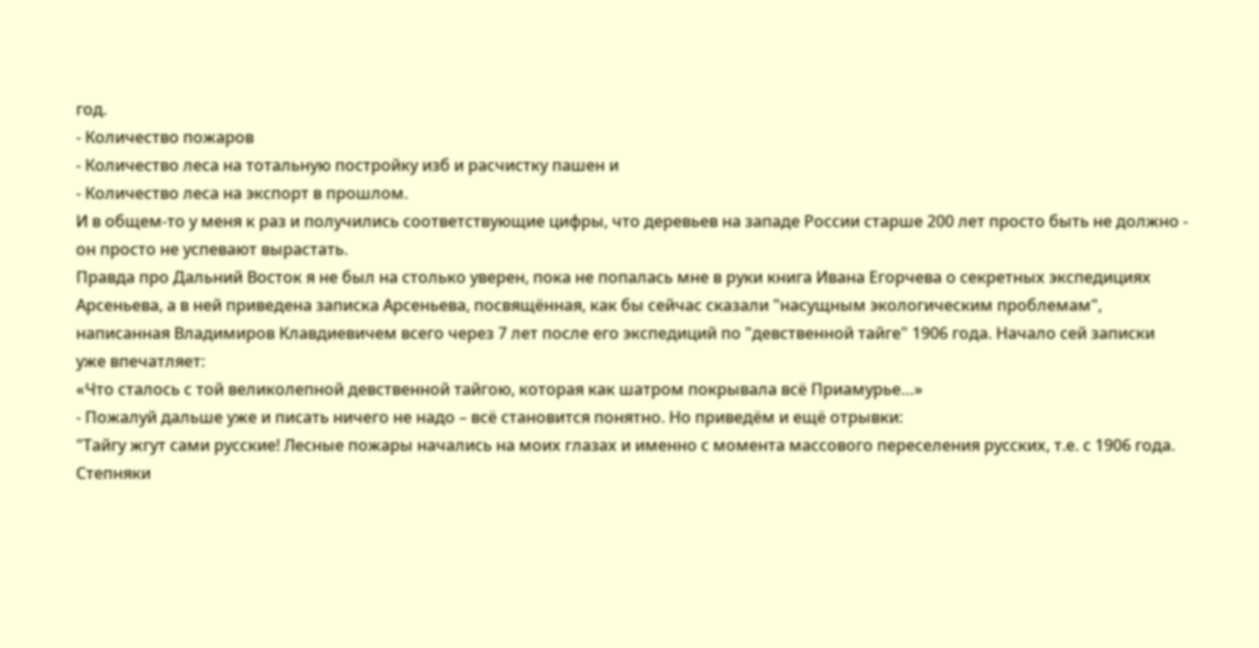год.
- Количество пожаров
- Количество леса на тотальную постройку изб и расчистку пашен и
- Количество леса на экспорт в прошлом.
И в общем-то у меня к раз и получились соответствующие цифры, что деревьев на западе России старше 200 лет просто быть не должно - он просто не успевают вырастать.
Правда про Дальний Восток я не был на столько уверен, пока не попалась мне в руки книга Ивана Егорчева о секретных экспедициях Арсеньева, а в ней приведена записка Арсеньева, посвящённая, как бы сейчас сказали "насущным экологическим проблемам", написанная Владимиров Клавдиевичем всего через 7 лет после его экспедиций по "девственной тайге" 1906 года. Начало сей записки уже впечатляет:
«Что сталось с той великолепной девственной тайгою, которая как шатром покрывала всё Приамурье…»
- Пожалуй дальше уже и писать ничего не надо – всё становится понятно. Но приведём и ещё отрывки:
"Тайгу жгут сами русские! Лесные пожары начались на моих глазах и именно с момента массового переселения русских, т.е. с 1906 года. Степняки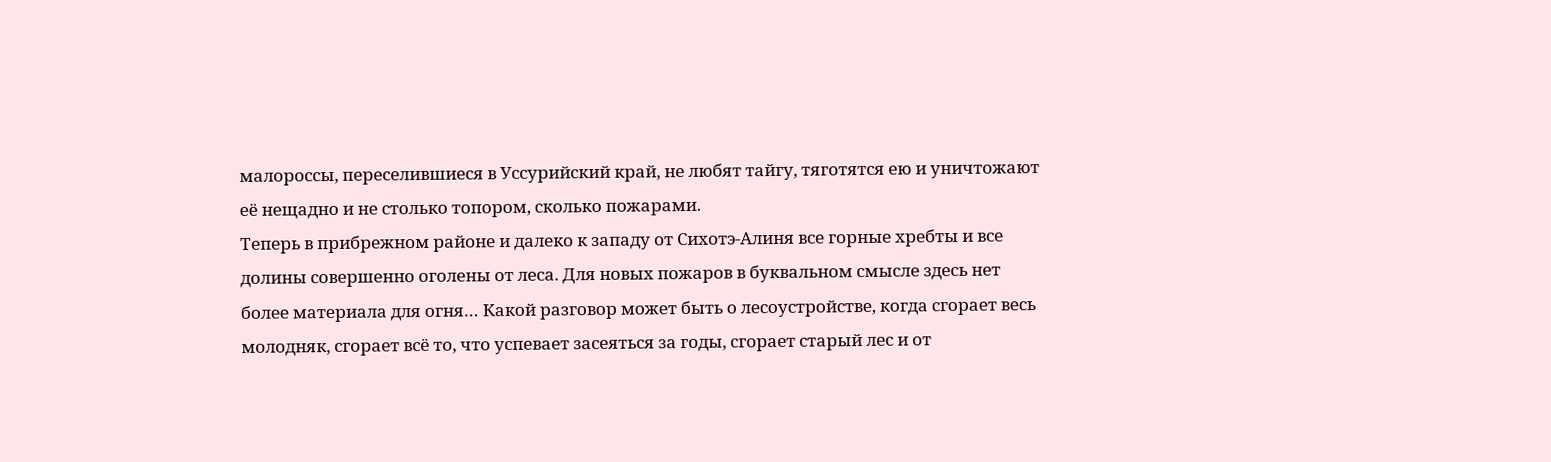малороссы, переселившиеся в Уссурийский край, не любят тайгу, тяготятся ею и уничтожают её нещадно и не столько топором, сколько пожарами.
Теперь в прибрежном районе и далеко к западу от Сихотэ-Алиня все горные хребты и все долины совершенно оголены от леса. Для новых пожаров в буквальном смысле здесь нет более материала для огня… Какой разговор может быть о лесоустройстве, когда сгорает весь молодняк, сгорает всё то, что успевает засеяться за годы, сгорает старый лес и от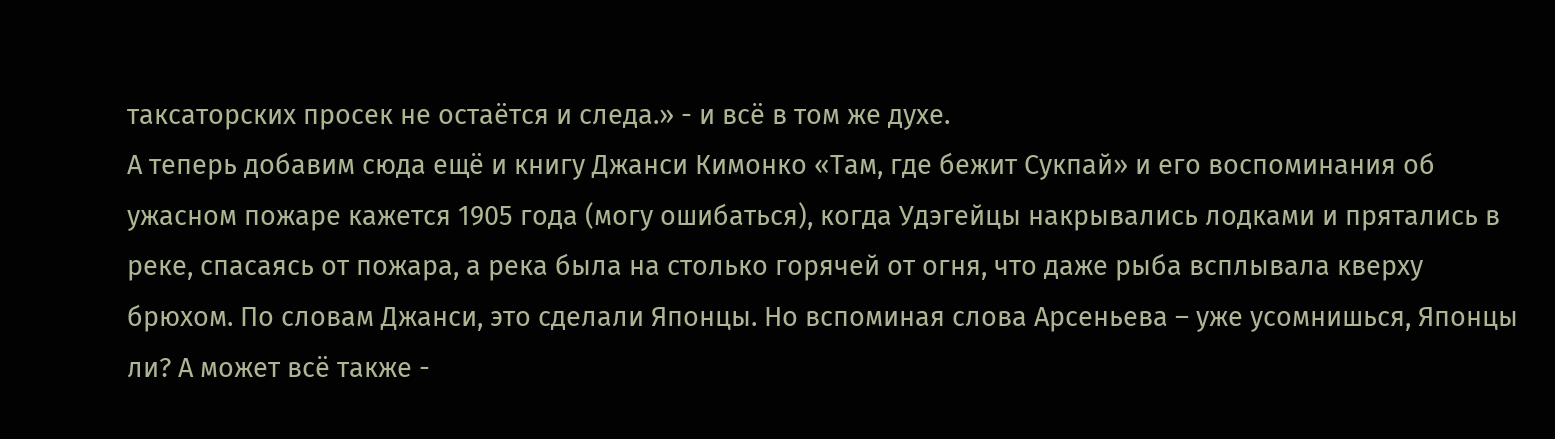таксаторских просек не остаётся и следа.» - и всё в том же духе.
А теперь добавим сюда ещё и книгу Джанси Кимонко «Там, где бежит Сукпай» и его воспоминания об ужасном пожаре кажется 1905 года (могу ошибаться), когда Удэгейцы накрывались лодками и прятались в реке, спасаясь от пожара, а река была на столько горячей от огня, что даже рыба всплывала кверху брюхом. По словам Джанси, это сделали Японцы. Но вспоминая слова Арсеньева – уже усомнишься, Японцы ли? А может всё также -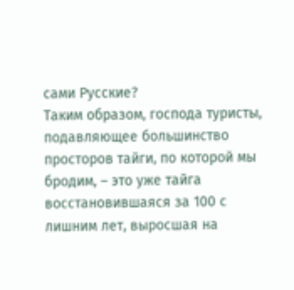сами Русские?
Таким образом, господа туристы, подавляющее большинство просторов тайги, по которой мы бродим, – это уже тайга восстановившаяся за 100 с лишним лет, выросшая на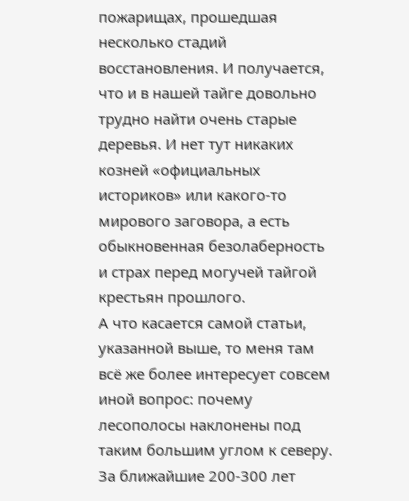пожарищах, прошедшая несколько стадий восстановления. И получается, что и в нашей тайге довольно трудно найти очень старые деревья. И нет тут никаких козней «официальных историков» или какого-то мирового заговора, а есть обыкновенная безолаберность и страх перед могучей тайгой крестьян прошлого.
А что касается самой статьи, указанной выше, то меня там всё же более интересует совсем иной вопрос: почему лесополосы наклонены под таким большим углом к северу. За ближайшие 200-300 лет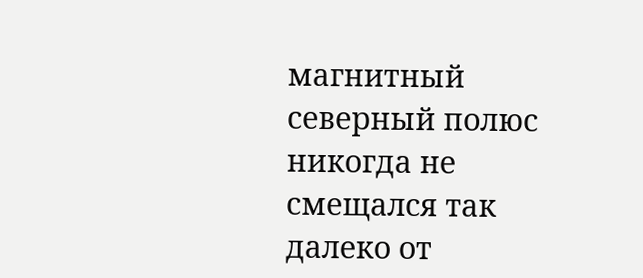магнитный северный полюс никогда не смещался так далеко от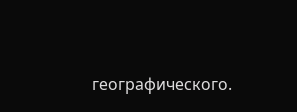географического.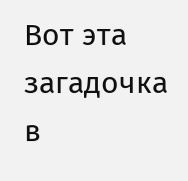Вот эта загадочка в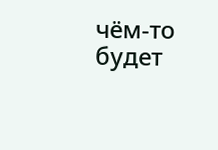чём-то будет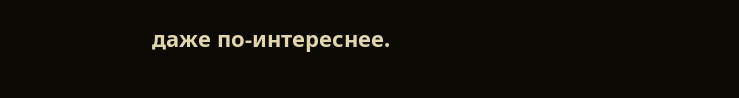даже по-интереснее.